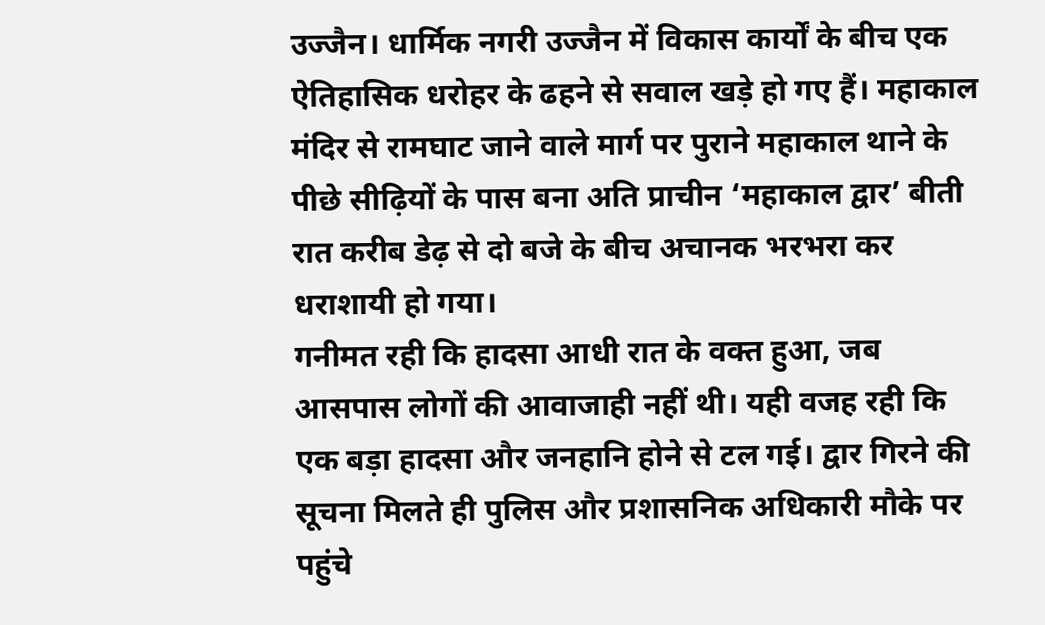उज्जैन। धार्मिक नगरी उज्जैन में विकास कार्यों के बीच एक ऐतिहासिक धरोहर के ढहने से सवाल खड़े हो गए हैं। महाकाल मंदिर से रामघाट जाने वाले मार्ग पर पुराने महाकाल थाने के पीछे सीढ़ियों के पास बना अति प्राचीन ‘महाकाल द्वार’ बीती रात करीब डेढ़ से दो बजे के बीच अचानक भरभरा कर धराशायी हो गया।
गनीमत रही कि हादसा आधी रात के वक्त हुआ, जब आसपास लोगों की आवाजाही नहीं थी। यही वजह रही कि एक बड़ा हादसा और जनहानि होने से टल गई। द्वार गिरने की सूचना मिलते ही पुलिस और प्रशासनिक अधिकारी मौके पर पहुंचे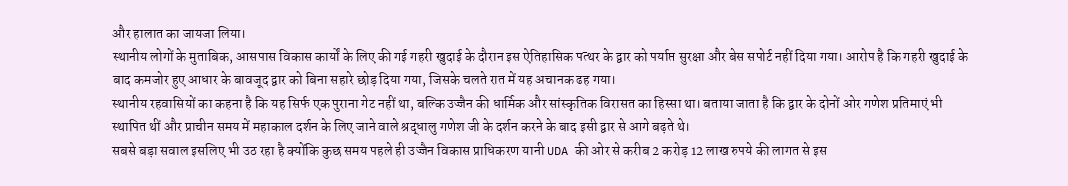और हालात का जायजा लिया।
स्थानीय लोगों के मुताबिक, आसपास विकास कार्यों के लिए की गई गहरी खुदाई के दौरान इस ऐतिहासिक पत्थर के द्वार को पर्याप्त सुरक्षा और बेस सपोर्ट नहीं दिया गया। आरोप है कि गहरी खुदाई के बाद कमजोर हुए आधार के बावजूद द्वार को बिना सहारे छोड़ दिया गया, जिसके चलते रात में यह अचानक ढह गया।
स्थानीय रहवासियों का कहना है कि यह सिर्फ एक पुराना गेट नहीं था, बल्कि उज्जैन की धार्मिक और सांस्कृतिक विरासत का हिस्सा था। बताया जाता है कि द्वार के दोनों ओर गणेश प्रतिमाएं भी स्थापित थीं और प्राचीन समय में महाकाल दर्शन के लिए जाने वाले श्रद्धालु गणेश जी के दर्शन करने के बाद इसी द्वार से आगे बढ़ते थे।
सबसे बड़ा सवाल इसलिए भी उठ रहा है क्योंकि कुछ समय पहले ही उज्जैन विकास प्राधिकरण यानी UDA की ओर से करीब 2 करोड़ 12 लाख रुपये की लागत से इस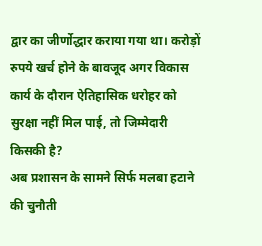द्वार का जीर्णोद्धार कराया गया था। करोड़ों रुपये खर्च होने के बावजूद अगर विकास कार्य के दौरान ऐतिहासिक धरोहर को सुरक्षा नहीं मिल पाई, तो जिम्मेदारी किसकी है?
अब प्रशासन के सामने सिर्फ मलबा हटाने की चुनौती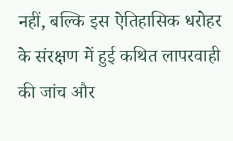नहीं, बल्कि इस ऐतिहासिक धरोहर के संरक्षण में हुई कथित लापरवाही की जांच और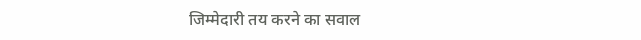जिम्मेदारी तय करने का सवाल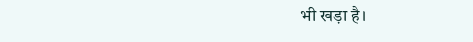भी खड़ा है।